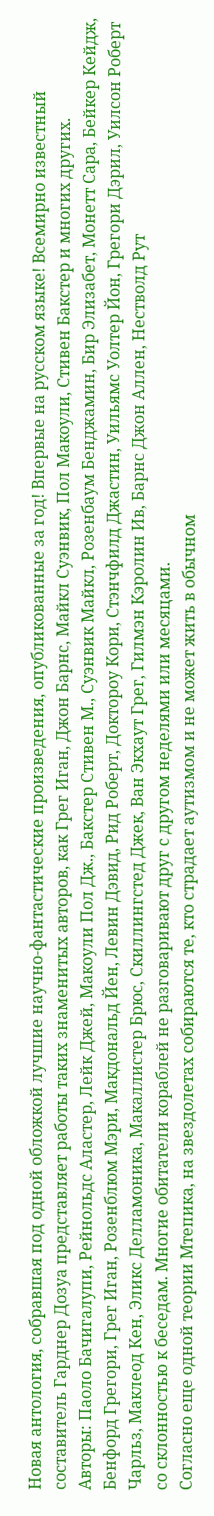Новая антология, собравшая под одной обложкой лучшие научно-фантастические произведения, опубликованные за год! Впервые на русском языке! Всемирно известный составитель Гарднер Дозуа представляет работы таких знаменитых авторов, как Грег Иган, Джон Барнс, Майкл Суэнвик, Пол Макоули, Стивен Бакстер и многих других.
Авторы: Паоло Бачигалупи, Рейнольдс Аластер, Лейк Джей, Макоули Пол Дж., Бакстер Стивен М., Суэнвик Майкл, Розенбаум Бенджамин, Бир Элизабет, Монетт Сара, Бейкер Кейдж, Бенфорд Грегори, Грег Иган, Розенблюм Мэри, Макдональд Йен, Левин Дэвид, Рид Роберт, Доктороу Кори, Стэнчфилд Джастин, Уильямс Уолтер Йон, Грегори Дэрил, Уилсон Роберт Чарльз, Маклеод Кен, Эликс Делламоника, Макаллистер Брюс, Скиллингстед Джек, Ван Экхаут Грег, Гилмэн Кэролин Ив, Барнс Джон Аллен, Нестволд Рут
со склонностью к беседам. Многие обитатели кораблей не разговаривают друг с другом неделями или месяцами.
Согласно еще одной теории Мтепика, на звездолетах собираются те, кто страдает аутизмом и не может жить в обычном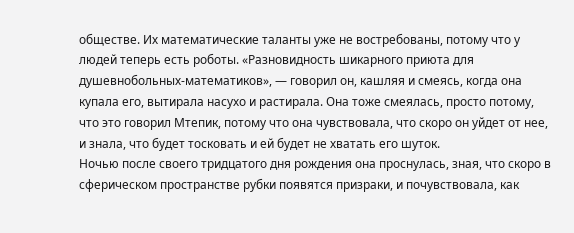обществе. Их математические таланты уже не востребованы, потому что у людей теперь есть роботы. «Разновидность шикарного приюта для душевнобольных-математиков», — говорил он, кашляя и смеясь, когда она купала его, вытирала насухо и растирала. Она тоже смеялась, просто потому, что это говорил Мтепик, потому что она чувствовала, что скоро он уйдет от нее, и знала, что будет тосковать и ей будет не хватать его шуток.
Ночью после своего тридцатого дня рождения она проснулась, зная, что скоро в сферическом пространстве рубки появятся призраки, и почувствовала, как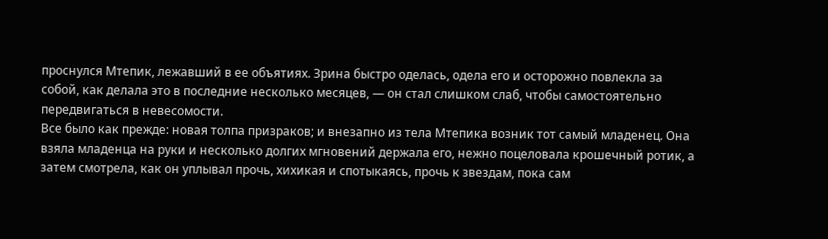проснулся Мтепик, лежавший в ее объятиях. Зрина быстро оделась, одела его и осторожно повлекла за собой, как делала это в последние несколько месяцев, — он стал слишком слаб, чтобы самостоятельно передвигаться в невесомости.
Все было как прежде: новая толпа призраков; и внезапно из тела Мтепика возник тот самый младенец. Она взяла младенца на руки и несколько долгих мгновений держала его, нежно поцеловала крошечный ротик, а затем смотрела, как он уплывал прочь, хихикая и спотыкаясь, прочь к звездам, пока сам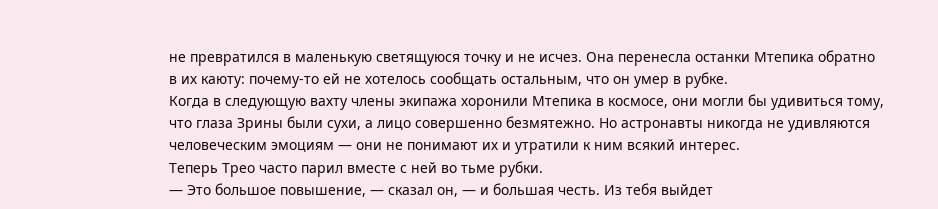не превратился в маленькую светящуюся точку и не исчез. Она перенесла останки Мтепика обратно в их каюту: почему-то ей не хотелось сообщать остальным, что он умер в рубке.
Когда в следующую вахту члены экипажа хоронили Мтепика в космосе, они могли бы удивиться тому, что глаза Зрины были сухи, а лицо совершенно безмятежно. Но астронавты никогда не удивляются человеческим эмоциям — они не понимают их и утратили к ним всякий интерес.
Теперь Трео часто парил вместе с ней во тьме рубки.
— Это большое повышение, — сказал он, — и большая честь. Из тебя выйдет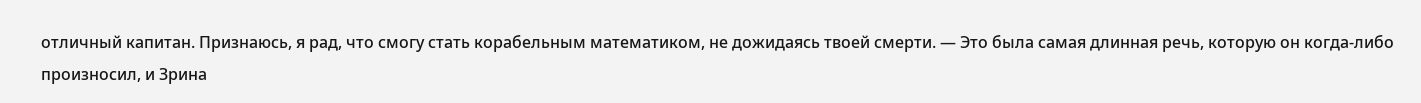отличный капитан. Признаюсь, я рад, что смогу стать корабельным математиком, не дожидаясь твоей смерти. — Это была самая длинная речь, которую он когда-либо произносил, и Зрина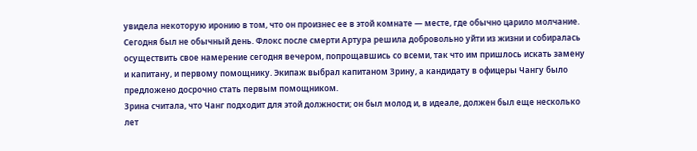увидела некоторую иронию в том, что он произнес ее в этой комнате — месте, где обычно царило молчание.
Сегодня был не обычный день. Флокс после смерти Артура решила добровольно уйти из жизни и собиралась осуществить свое намерение сегодня вечером, попрощавшись со всеми, так что им пришлось искать замену и капитану, и первому помощнику. Экипаж выбрал капитаном Зрину, а кандидату в офицеры Чангу было предложено досрочно стать первым помощником.
Зрина считала, что Чанг подходит для этой должности; он был молод и, в идеале, должен был еще несколько лет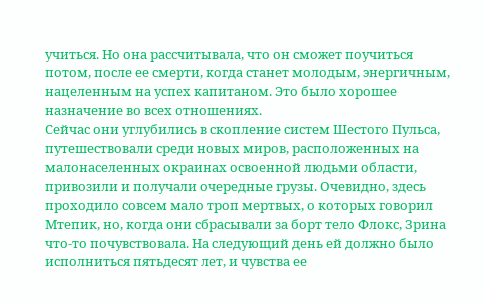учиться. Но она рассчитывала, что он сможет поучиться потом, после ее смерти, когда станет молодым, энергичным, нацеленным на успех капитаном. Это было хорошее назначение во всех отношениях.
Сейчас они углубились в скопление систем Шестого Пульса, путешествовали среди новых миров, расположенных на малонаселенных окраинах освоенной людьми области, привозили и получали очередные грузы. Очевидно, здесь проходило совсем мало троп мертвых, о которых говорил Мтепик, но, когда они сбрасывали за борт тело Флокс, Зрина что-то почувствовала. На следующий день ей должно было исполниться пятьдесят лет, и чувства ее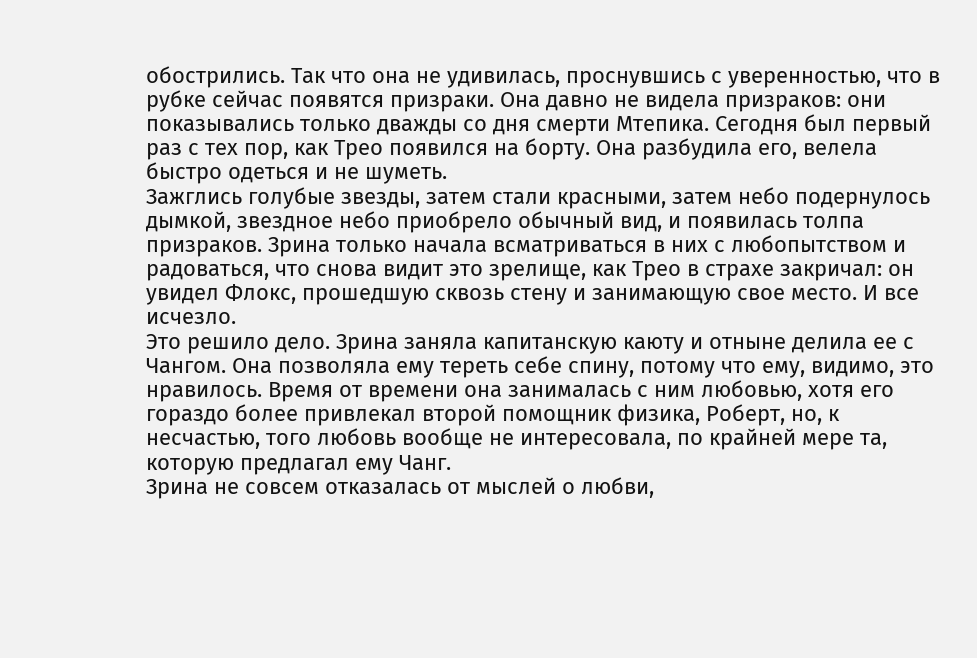обострились. Так что она не удивилась, проснувшись с уверенностью, что в рубке сейчас появятся призраки. Она давно не видела призраков: они показывались только дважды со дня смерти Мтепика. Сегодня был первый раз с тех пор, как Трео появился на борту. Она разбудила его, велела быстро одеться и не шуметь.
Зажглись голубые звезды, затем стали красными, затем небо подернулось дымкой, звездное небо приобрело обычный вид, и появилась толпа призраков. Зрина только начала всматриваться в них с любопытством и радоваться, что снова видит это зрелище, как Трео в страхе закричал: он увидел Флокс, прошедшую сквозь стену и занимающую свое место. И все исчезло.
Это решило дело. Зрина заняла капитанскую каюту и отныне делила ее с Чангом. Она позволяла ему тереть себе спину, потому что ему, видимо, это нравилось. Время от времени она занималась с ним любовью, хотя его гораздо более привлекал второй помощник физика, Роберт, но, к несчастью, того любовь вообще не интересовала, по крайней мере та, которую предлагал ему Чанг.
Зрина не совсем отказалась от мыслей о любви,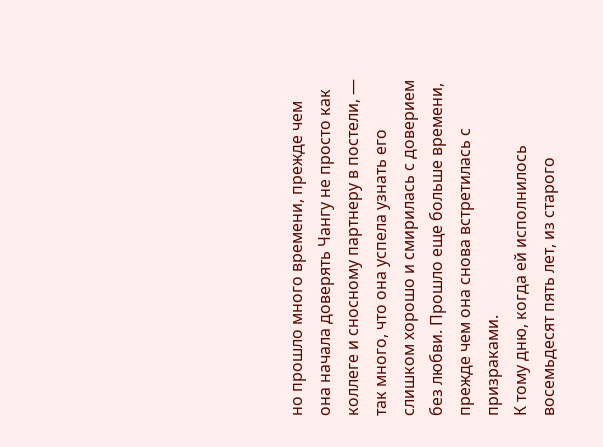но прошло много времени, прежде чем она начала доверять Чангу не просто как коллеге и сносному партнеру в постели, — так много, что она успела узнать его слишком хорошо и смирилась с доверием без любви. Прошло еще больше времени, прежде чем она снова встретилась с призраками.
К тому дню, когда ей исполнилось восемьдесят пять лет, из старого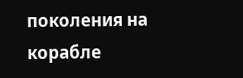поколения на корабле